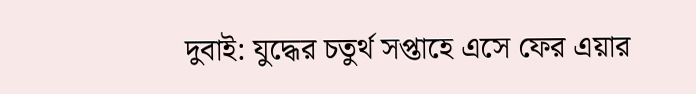দুবাই: যুদ্ধের চতুর্থ সপ্তাহে এসে ফের এয়ার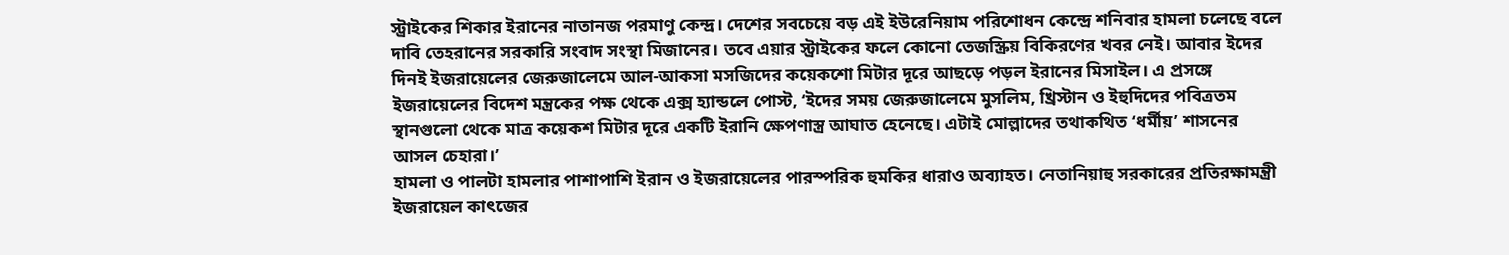স্ট্রাইকের শিকার ইরানের নাতানজ পরমাণু কেন্দ্র। দেশের সবচেয়ে বড় এই ইউরেনিয়াম পরিশোধন কেন্দ্রে শনিবার হামলা চলেছে বলে দাবি তেহরানের সরকারি সংবাদ সংস্থা মিজানের। তবে এয়ার স্ট্রাইকের ফলে কোনো তেজস্ক্রিয় বিকিরণের খবর নেই। আবার ইদের দিনই ইজরায়েলের জেরুজালেমে আল-আকসা মসজিদের কয়েকশো মিটার দূরে আছড়ে পড়ল ইরানের মিসাইল। এ প্রসঙ্গে ইজরায়েলের বিদেশ মন্ত্রকের পক্ষ থেকে এক্স হ্যান্ডলে পোস্ট, ‘ইদের সময় জেরুজালেমে মুসলিম, খ্রিস্টান ও ইহুদিদের পবিত্রতম স্থানগুলো থেকে মাত্র কয়েকশ মিটার দূরে একটি ইরানি ক্ষেপণাস্ত্র আঘাত হেনেছে। এটাই মোল্লাদের তথাকথিত ‘ধর্মীয়’ শাসনের আসল চেহারা।’
হামলা ও পালটা হামলার পাশাপাশি ইরান ও ইজরায়েলের পারস্পরিক হুমকির ধারাও অব্যাহত। নেতানিয়াহু সরকারের প্রতিরক্ষামন্ত্রী ইজরায়েল কাৎজের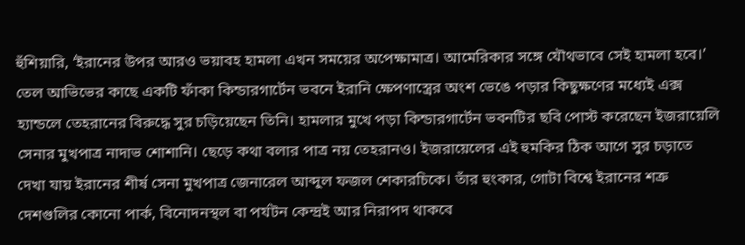হুঁশিয়ারি, ‘ইরানের উপর আরও ভয়াবহ হামলা এখন সময়ের অপেক্ষামাত্র। আমেরিকার সঙ্গে যৌথভাবে সেই হামলা হবে।’ তেল আভিভের কাছে একটি ফাঁকা কিন্ডারগার্টেন ভবনে ইরানি ক্ষেপণাস্ত্রের অংশ ভেঙে পড়ার কিছুক্ষণের মধ্যেই এক্স হ্যান্ডলে তেহরানের বিরুদ্ধে সুর চড়িয়েছেন তিনি। হামলার মুখে পড়া কিন্ডারগার্টেন ভবনটির ছবি পোস্ট করেছেন ইজরায়েলি সেনার মুখপাত্র নাদাভ শোশানি। ছেড়ে কথা বলার পাত্র নয় তেহরানও। ইজরায়েলের এই হুমকির ঠিক আগে সুর চড়াতে দেখা যায় ইরানের শীর্ষ সেনা মুখপাত্র জেনারেল আব্দুল ফজল শেকারচিকে। তাঁর হুংকার, গোটা বিশ্বে ইরানের শত্রু দেশগুলির কোনো পার্ক, বিনোদনস্থল বা পর্যটন কেন্দ্রই আর নিরাপদ থাকবে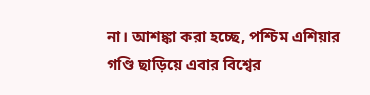না। আশঙ্কা করা হচ্ছে, পশ্চিম এশিয়ার গণ্ডি ছাড়িয়ে এবার বিশ্বের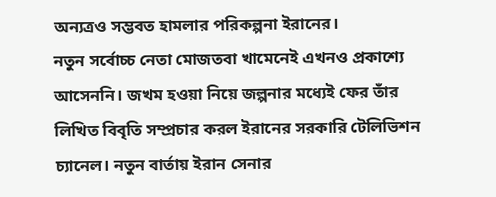অন্যত্রও সম্ভবত হামলার পরিকল্পনা ইরানের।
নতুন সর্বোচ্চ নেতা মোজতবা খামেনেই এখনও প্রকাশ্যে আসেননি। জখম হওয়া নিয়ে জল্পনার মধ্যেই ফের তাঁর লিখিত বিবৃতি সম্প্রচার করল ইরানের সরকারি টেলিভিশন চ্যানেল। নতুন বার্তায় ইরান সেনার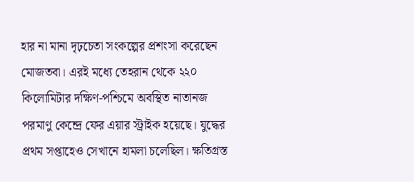হার না মানা দৃঢ়চেতা সংকল্পের প্রশংসা করেছেন মোজতবা। এরই মধ্যে তেহরান থেকে ২২০ কিলোমিটার দক্ষিণ-পশ্চিমে অবস্থিত নাতানজ পরমাণু কেন্দ্রে ফের এয়ার স্ট্রাইক হয়েছে। যুদ্ধের প্রথম সপ্তাহেও সেখানে হামলা চলেছিল। ক্ষতিগ্রস্ত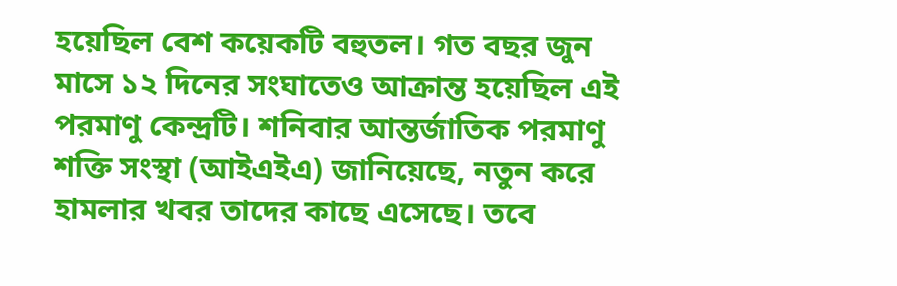হয়েছিল বেশ কয়েকটি বহুতল। গত বছর জুন মাসে ১২ দিনের সংঘাতেও আক্রান্ত হয়েছিল এই পরমাণু কেন্দ্রটি। শনিবার আন্তর্জাতিক পরমাণু শক্তি সংস্থা (আইএইএ) জানিয়েছে, নতুন করে হামলার খবর তাদের কাছে এসেছে। তবে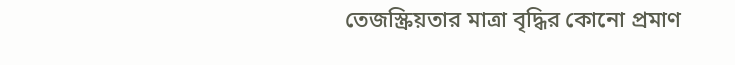তেজস্ক্রিয়তার মাত্রা বৃদ্ধির কোনো প্রমাণ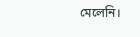মেলেনি।